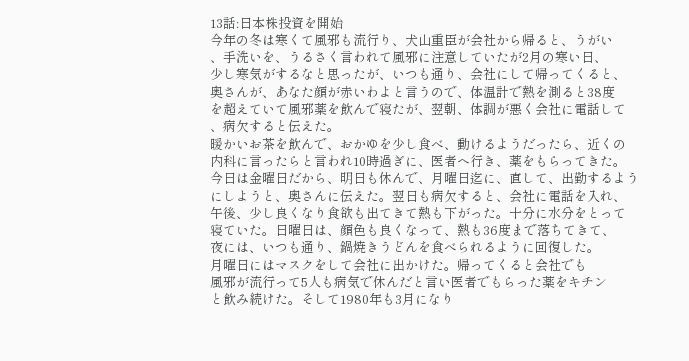13話:日本株投資を開始
今年の冬は寒くて風邪も流行り、犬山重臣が会社から帰ると、うがい
、手洗いを、うるさく言われて風邪に注意していたが2月の寒い日、
少し寒気がするなと思ったが、いつも通り、会社にして帰ってくると、
奥さんが、あなた顔が赤いわよと言うので、体温計で熱を測ると38度
を超えていて風邪薬を飲んで寝たが、翌朝、体調が悪く会社に電話して
、病欠すると伝えた。
暖かいお茶を飲んで、おかゆを少し食べ、動けるようだったら、近くの
内科に言ったらと言われ10時過ぎに、医者へ行き、薬をもらってきた。
今日は金曜日だから、明日も休んで、月曜日迄に、直して、出勤するよう
にしようと、奥さんに伝えた。翌日も病欠すると、会社に電話を入れ、
午後、少し良くなり食欲も出てきて熱も下がった。十分に水分をとって
寝ていた。日曜日は、顔色も良くなって、熱も36度まで落ちてきて、
夜には、いつも通り、鍋焼きうどんを食べられるように回復した。
月曜日にはマスクをして会社に出かけた。帰ってくると会社でも
風邪が流行って5人も病気で休んだと言い医者でもらった薬をキチン
と飲み続けた。そして1980年も3月になり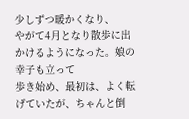少しずつ暖かくなり、
やがて4月となり散歩に出かけるようになった。娘の幸子も立って
歩き始め、最初は、よく転げていたが、ちゃんと倒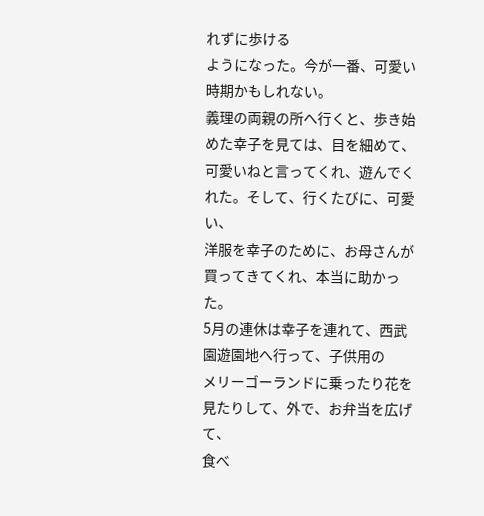れずに歩ける
ようになった。今が一番、可愛い時期かもしれない。
義理の両親の所へ行くと、歩き始めた幸子を見ては、目を細めて、
可愛いねと言ってくれ、遊んでくれた。そして、行くたびに、可愛い、
洋服を幸子のために、お母さんが買ってきてくれ、本当に助かった。
5月の連休は幸子を連れて、西武園遊園地へ行って、子供用の
メリーゴーランドに乗ったり花を見たりして、外で、お弁当を広げて、
食べ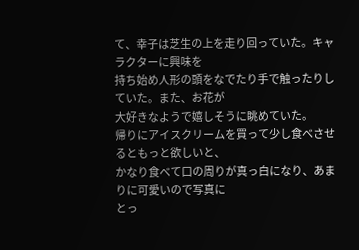て、幸子は芝生の上を走り回っていた。キャラクターに興味を
持ち始め人形の頭をなでたり手で触ったりしていた。また、お花が
大好きなようで嬉しそうに眺めていた。
帰りにアイスクリームを買って少し食べさせるともっと欲しいと、
かなり食べて口の周りが真っ白になり、あまりに可愛いので写真に
とっ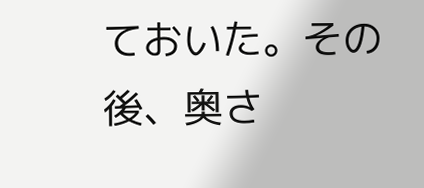ておいた。その後、奥さ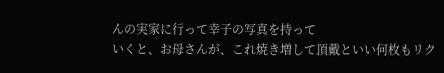んの実家に行って幸子の写真を持って
いくと、お母さんが、これ焼き増して頂戴といい何枚もリク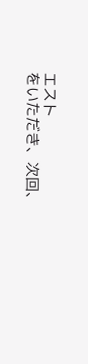エスト
をいただき、次回、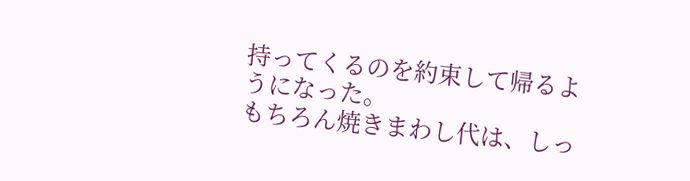持ってくるのを約束して帰るようになった。
もちろん焼きまわし代は、しっ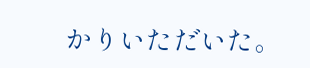かりいただいた。